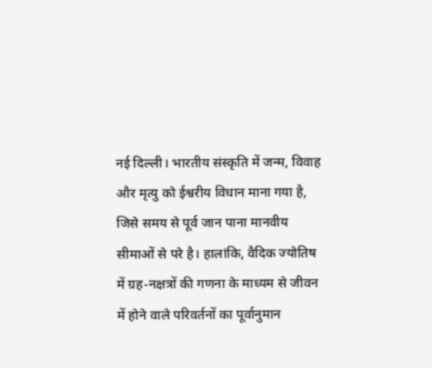नई दिल्ली। भारतीय संस्कृति में जन्म, विवाह और मृत्यु को ईश्वरीय विधान माना गया है, जिसे समय से पूर्व जान पाना मानवीय सीमाओं से परे है। हालांकि, वैदिक ज्योतिष में ग्रह-नक्षत्रों की गणना के माध्यम से जीवन में होने वाले परिवर्तनों का पूर्वानुमान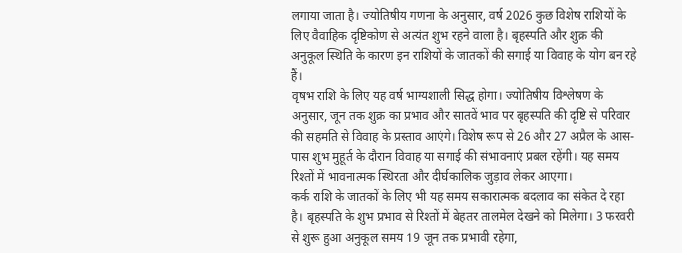लगाया जाता है। ज्योतिषीय गणना के अनुसार, वर्ष 2026 कुछ विशेष राशियों के लिए वैवाहिक दृष्टिकोण से अत्यंत शुभ रहने वाला है। बृहस्पति और शुक्र की अनुकूल स्थिति के कारण इन राशियों के जातकों की सगाई या विवाह के योग बन रहे हैं।
वृषभ राशि के लिए यह वर्ष भाग्यशाली सिद्ध होगा। ज्योतिषीय विश्लेषण के अनुसार, जून तक शुक्र का प्रभाव और सातवें भाव पर बृहस्पति की दृष्टि से परिवार की सहमति से विवाह के प्रस्ताव आएंगे। विशेष रूप से 26 और 27 अप्रैल के आस-पास शुभ मुहूर्त के दौरान विवाह या सगाई की संभावनाएं प्रबल रहेंगी। यह समय रिश्तों में भावनात्मक स्थिरता और दीर्घकालिक जुड़ाव लेकर आएगा।
कर्क राशि के जातकों के लिए भी यह समय सकारात्मक बदलाव का संकेत दे रहा है। बृहस्पति के शुभ प्रभाव से रिश्तों में बेहतर तालमेल देखने को मिलेगा। 3 फरवरी से शुरू हुआ अनुकूल समय 19 जून तक प्रभावी रहेगा,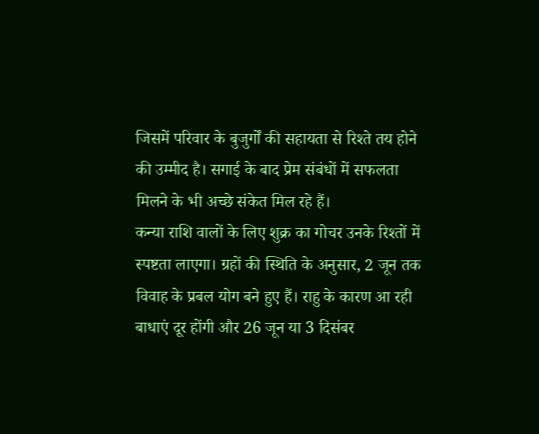जिसमें परिवार के बुजुर्गों की सहायता से रिश्ते तय होने की उम्मीद है। सगाई के बाद प्रेम संबंधों में सफलता मिलने के भी अच्छे संकेत मिल रहे हैं।
कन्या राशि वालों के लिए शुक्र का गोचर उनके रिश्तों में स्पष्टता लाएगा। ग्रहों की स्थिति के अनुसार, 2 जून तक विवाह के प्रबल योग बने हुए हैं। राहु के कारण आ रही बाधाएं दूर होंगी और 26 जून या 3 दिसंबर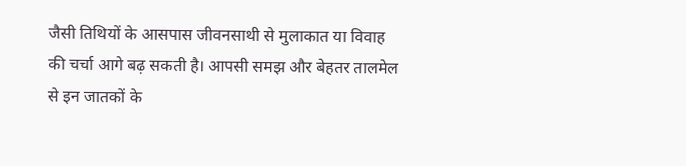जैसी तिथियों के आसपास जीवनसाथी से मुलाकात या विवाह की चर्चा आगे बढ़ सकती है। आपसी समझ और बेहतर तालमेल से इन जातकों के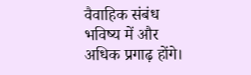वैवाहिक संबंध भविष्य में और अधिक प्रगाढ़ होंगे।